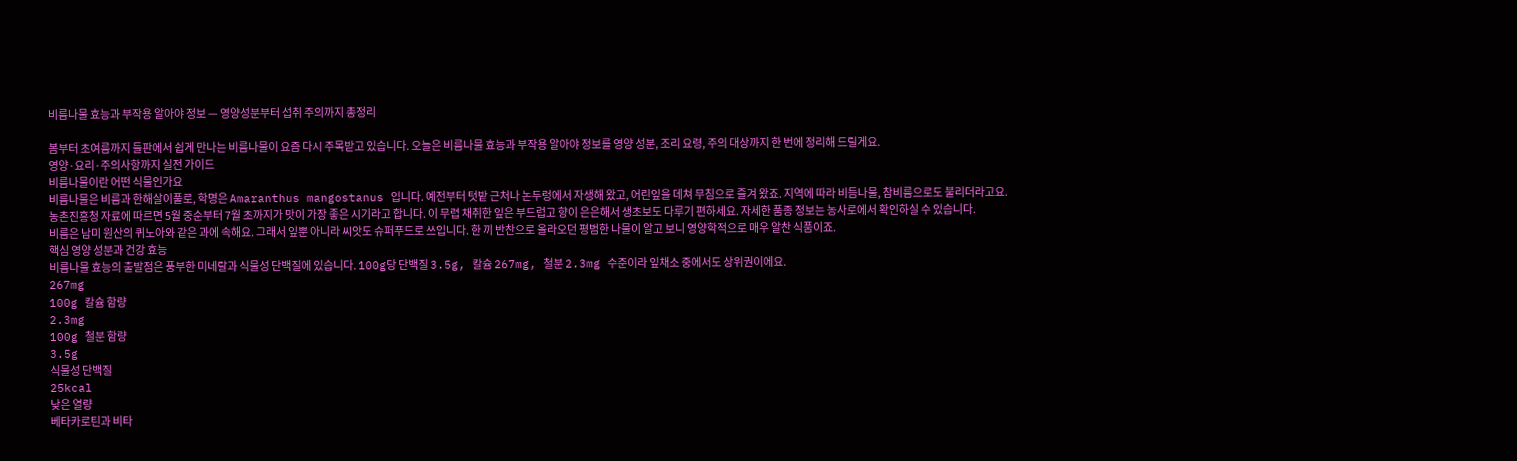비름나물 효능과 부작용 알아야 정보 — 영양성분부터 섭취 주의까지 총정리

봄부터 초여름까지 들판에서 쉽게 만나는 비름나물이 요즘 다시 주목받고 있습니다. 오늘은 비름나물 효능과 부작용 알아야 정보를 영양 성분, 조리 요령, 주의 대상까지 한 번에 정리해 드릴게요.
영양·요리·주의사항까지 실전 가이드
비름나물이란 어떤 식물인가요
비름나물은 비름과 한해살이풀로, 학명은 Amaranthus mangostanus 입니다. 예전부터 텃밭 근처나 논두렁에서 자생해 왔고, 어린잎을 데쳐 무침으로 즐겨 왔죠. 지역에 따라 비듬나물, 참비름으로도 불리더라고요.
농촌진흥청 자료에 따르면 5월 중순부터 7월 초까지가 맛이 가장 좋은 시기라고 합니다. 이 무렵 채취한 잎은 부드럽고 향이 은은해서 생초보도 다루기 편하세요. 자세한 품종 정보는 농사로에서 확인하실 수 있습니다.
비름은 남미 원산의 퀴노아와 같은 과에 속해요. 그래서 잎뿐 아니라 씨앗도 슈퍼푸드로 쓰입니다. 한 끼 반찬으로 올라오던 평범한 나물이 알고 보니 영양학적으로 매우 알찬 식품이죠.
핵심 영양 성분과 건강 효능
비름나물 효능의 출발점은 풍부한 미네랄과 식물성 단백질에 있습니다. 100g당 단백질 3.5g, 칼슘 267mg, 철분 2.3mg 수준이라 잎채소 중에서도 상위권이에요.
267mg
100g 칼슘 함량
2.3mg
100g 철분 함량
3.5g
식물성 단백질
25kcal
낮은 열량
베타카로틴과 비타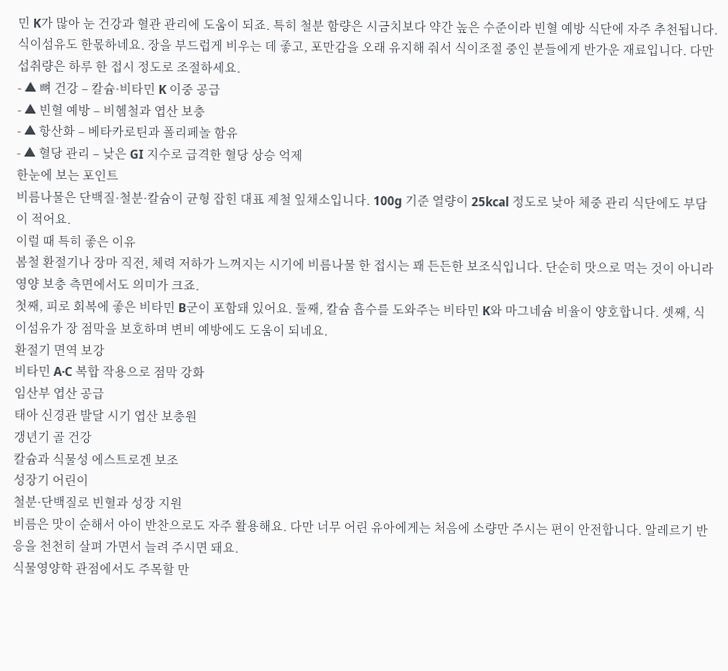민 K가 많아 눈 건강과 혈관 관리에 도움이 되죠. 특히 철분 함량은 시금치보다 약간 높은 수준이라 빈혈 예방 식단에 자주 추천됩니다.
식이섬유도 한몫하네요. 장을 부드럽게 비우는 데 좋고, 포만감을 오래 유지해 줘서 식이조절 중인 분들에게 반가운 재료입니다. 다만 섭취량은 하루 한 접시 정도로 조절하세요.
- ▲ 뼈 건강 – 칼슘·비타민 K 이중 공급
- ▲ 빈혈 예방 – 비헴철과 엽산 보충
- ▲ 항산화 – 베타카로틴과 폴리페놀 함유
- ▲ 혈당 관리 – 낮은 GI 지수로 급격한 혈당 상승 억제
한눈에 보는 포인트
비름나물은 단백질·철분·칼슘이 균형 잡힌 대표 제철 잎채소입니다. 100g 기준 열량이 25kcal 정도로 낮아 체중 관리 식단에도 부담이 적어요.
이럴 때 특히 좋은 이유
봄철 환절기나 장마 직전, 체력 저하가 느껴지는 시기에 비름나물 한 접시는 꽤 든든한 보조식입니다. 단순히 맛으로 먹는 것이 아니라 영양 보충 측면에서도 의미가 크죠.
첫째, 피로 회복에 좋은 비타민 B군이 포함돼 있어요. 둘째, 칼슘 흡수를 도와주는 비타민 K와 마그네슘 비율이 양호합니다. 셋째, 식이섬유가 장 점막을 보호하며 변비 예방에도 도움이 되네요.
환절기 면역 보강
비타민 A·C 복합 작용으로 점막 강화
임산부 엽산 공급
태아 신경관 발달 시기 엽산 보충원
갱년기 골 건강
칼슘과 식물성 에스트로겐 보조
성장기 어린이
철분·단백질로 빈혈과 성장 지원
비름은 맛이 순해서 아이 반찬으로도 자주 활용해요. 다만 너무 어린 유아에게는 처음에 소량만 주시는 편이 안전합니다. 알레르기 반응을 천천히 살펴 가면서 늘려 주시면 돼요.
식물영양학 관점에서도 주목할 만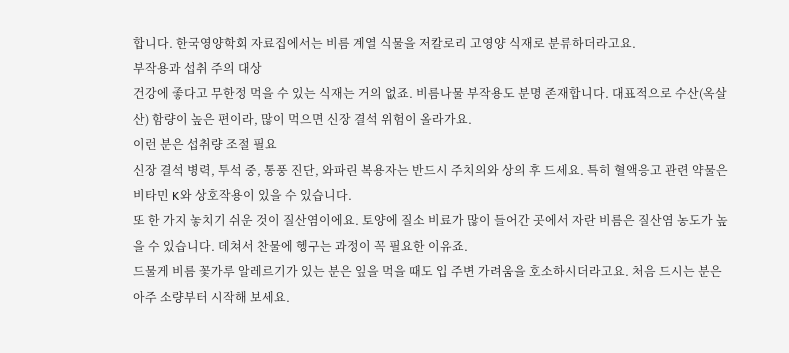합니다. 한국영양학회 자료집에서는 비름 계열 식물을 저칼로리 고영양 식재로 분류하더라고요.
부작용과 섭취 주의 대상
건강에 좋다고 무한정 먹을 수 있는 식재는 거의 없죠. 비름나물 부작용도 분명 존재합니다. 대표적으로 수산(옥살산) 함량이 높은 편이라, 많이 먹으면 신장 결석 위험이 올라가요.
이런 분은 섭취량 조절 필요
신장 결석 병력, 투석 중, 통풍 진단, 와파린 복용자는 반드시 주치의와 상의 후 드세요. 특히 혈액응고 관련 약물은 비타민 K와 상호작용이 있을 수 있습니다.
또 한 가지 놓치기 쉬운 것이 질산염이에요. 토양에 질소 비료가 많이 들어간 곳에서 자란 비름은 질산염 농도가 높을 수 있습니다. 데쳐서 찬물에 헹구는 과정이 꼭 필요한 이유죠.
드물게 비름 꽃가루 알레르기가 있는 분은 잎을 먹을 때도 입 주변 가려움을 호소하시더라고요. 처음 드시는 분은 아주 소량부터 시작해 보세요.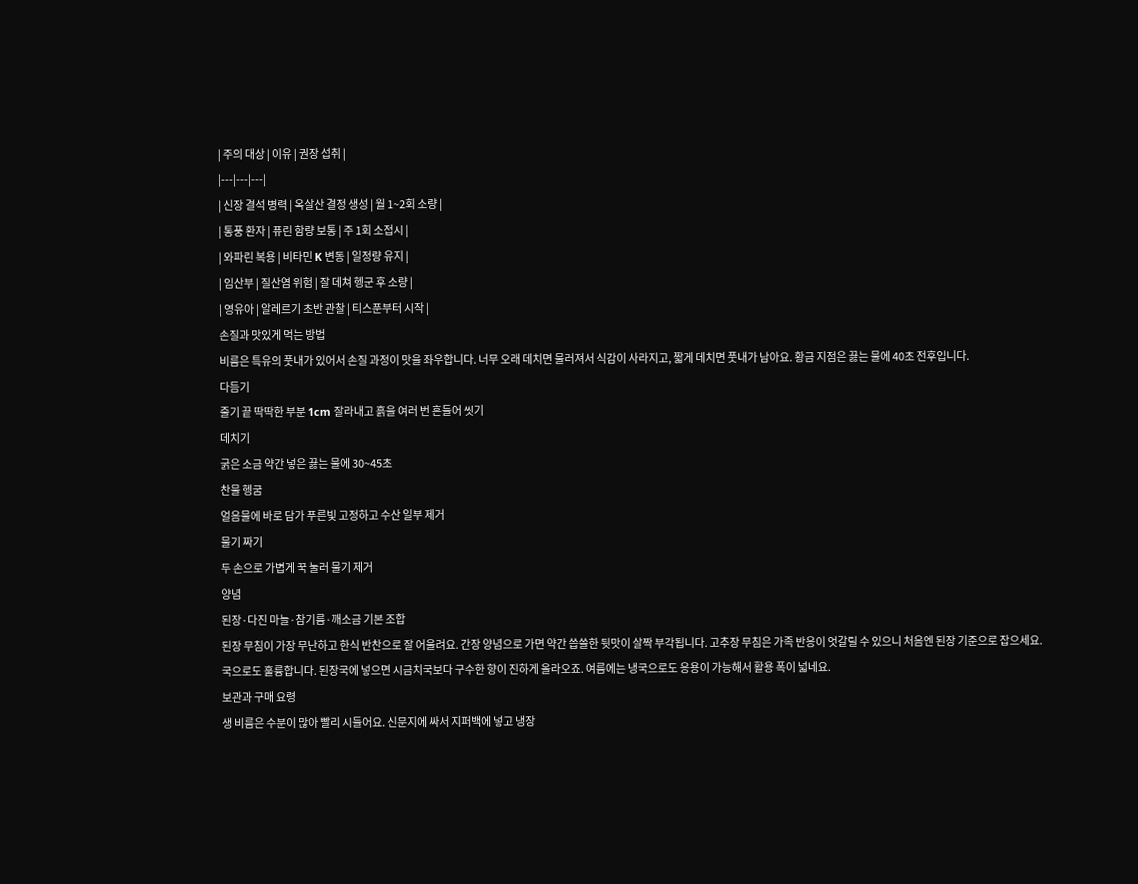| 주의 대상 | 이유 | 권장 섭취 |
|---|---|---|
| 신장 결석 병력 | 옥살산 결정 생성 | 월 1~2회 소량 |
| 통풍 환자 | 퓨린 함량 보통 | 주 1회 소접시 |
| 와파린 복용 | 비타민 K 변동 | 일정량 유지 |
| 임산부 | 질산염 위험 | 잘 데쳐 헹군 후 소량 |
| 영유아 | 알레르기 초반 관찰 | 티스푼부터 시작 |
손질과 맛있게 먹는 방법
비름은 특유의 풋내가 있어서 손질 과정이 맛을 좌우합니다. 너무 오래 데치면 물러져서 식감이 사라지고, 짧게 데치면 풋내가 남아요. 황금 지점은 끓는 물에 40초 전후입니다.
다듬기
줄기 끝 딱딱한 부분 1cm 잘라내고 흙을 여러 번 흔들어 씻기
데치기
굵은 소금 약간 넣은 끓는 물에 30~45초
찬물 헹굼
얼음물에 바로 담가 푸른빛 고정하고 수산 일부 제거
물기 짜기
두 손으로 가볍게 꾹 눌러 물기 제거
양념
된장·다진 마늘·참기름·깨소금 기본 조합
된장 무침이 가장 무난하고 한식 반찬으로 잘 어울려요. 간장 양념으로 가면 약간 씁쓸한 뒷맛이 살짝 부각됩니다. 고추장 무침은 가족 반응이 엇갈릴 수 있으니 처음엔 된장 기준으로 잡으세요.
국으로도 훌륭합니다. 된장국에 넣으면 시금치국보다 구수한 향이 진하게 올라오죠. 여름에는 냉국으로도 응용이 가능해서 활용 폭이 넓네요.
보관과 구매 요령
생 비름은 수분이 많아 빨리 시들어요. 신문지에 싸서 지퍼백에 넣고 냉장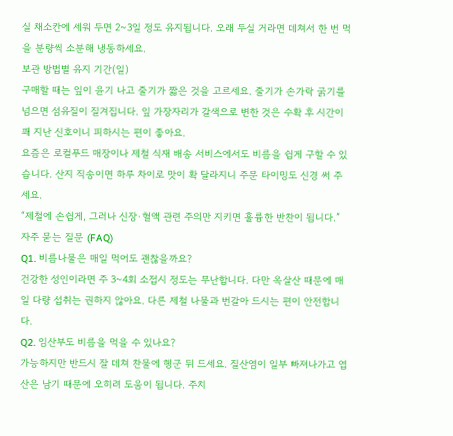실 채소칸에 세워 두면 2~3일 정도 유지됩니다. 오래 두실 거라면 데쳐서 한 번 먹을 분량씩 소분해 냉동하세요.
보관 방법별 유지 기간(일)
구매할 때는 잎이 윤기 나고 줄기가 짧은 것을 고르세요. 줄기가 손가락 굵기를 넘으면 섬유질이 질겨집니다. 잎 가장자리가 갈색으로 변한 것은 수확 후 시간이 꽤 지난 신호이니 피하시는 편이 좋아요.
요즘은 로컬푸드 매장이나 제철 식재 배송 서비스에서도 비름을 쉽게 구할 수 있습니다. 산지 직송이면 하루 차이로 맛이 확 달라지니 주문 타이밍도 신경 써 주세요.
“제철에 손쉽게, 그러나 신장·혈액 관련 주의만 지키면 훌륭한 반찬이 됩니다.”
자주 묻는 질문 (FAQ)
Q1. 비름나물은 매일 먹어도 괜찮을까요?
건강한 성인이라면 주 3~4회 소접시 정도는 무난합니다. 다만 옥살산 때문에 매일 다량 섭취는 권하지 않아요. 다른 제철 나물과 번갈아 드시는 편이 안전합니다.
Q2. 임산부도 비름을 먹을 수 있나요?
가능하지만 반드시 잘 데쳐 찬물에 헹군 뒤 드세요. 질산염이 일부 빠져나가고 엽산은 남기 때문에 오히려 도움이 됩니다. 주치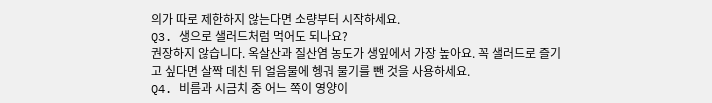의가 따로 제한하지 않는다면 소량부터 시작하세요.
Q3. 생으로 샐러드처럼 먹어도 되나요?
권장하지 않습니다. 옥살산과 질산염 농도가 생잎에서 가장 높아요. 꼭 샐러드로 즐기고 싶다면 살짝 데친 뒤 얼음물에 헹궈 물기를 뺀 것을 사용하세요.
Q4. 비름과 시금치 중 어느 쪽이 영양이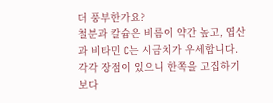더 풍부한가요?
철분과 칼슘은 비름이 약간 높고, 엽산과 비타민 C는 시금치가 우세합니다. 각각 장점이 있으니 한쪽을 고집하기보다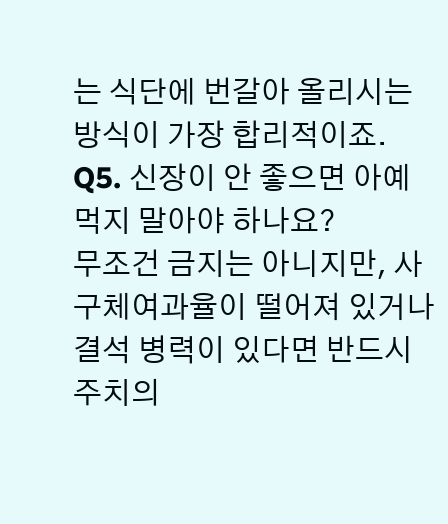는 식단에 번갈아 올리시는 방식이 가장 합리적이죠.
Q5. 신장이 안 좋으면 아예 먹지 말아야 하나요?
무조건 금지는 아니지만, 사구체여과율이 떨어져 있거나 결석 병력이 있다면 반드시 주치의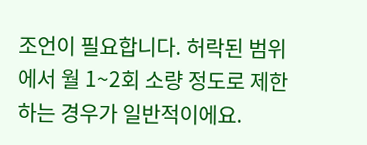조언이 필요합니다. 허락된 범위에서 월 1~2회 소량 정도로 제한하는 경우가 일반적이에요.